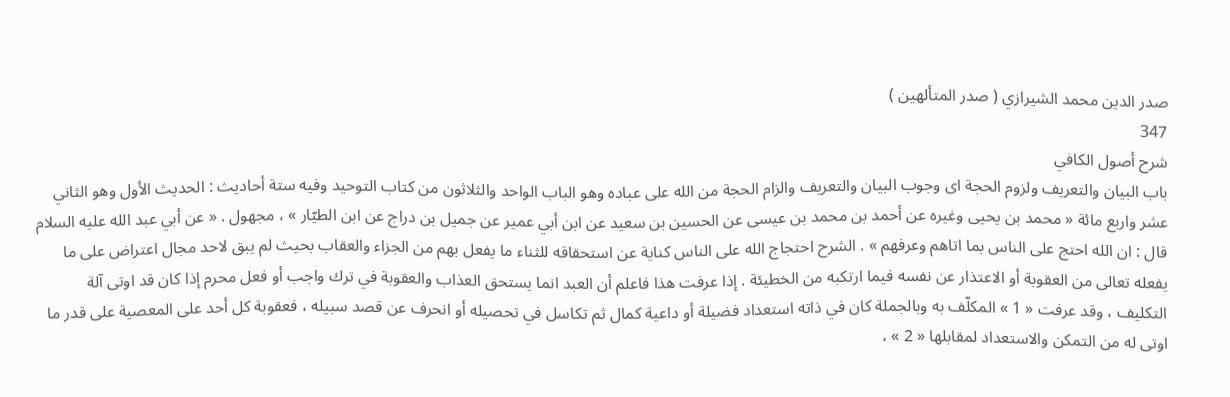صدر الدين محمد الشيرازي ( صدر المتألهين )
347
شرح أصول الكافي
باب البيان والتعريف ولزوم الحجة اى وجوب البيان والتعريف والزام الحجة من الله على عباده وهو الباب الواحد والثلاثون من كتاب التوحيد وفيه ستة أحاديث : الحديث الأول وهو الثاني عشر واربع مائة « محمد بن يحيى وغيره عن أحمد بن محمد بن عيسى عن الحسين بن سعيد عن ابن أبي عمير عن جميل بن دراج عن ابن الطيّار » ، مجهول . « عن أبي عبد الله عليه السلام قال : ان الله احتج على الناس بما اتاهم وعرفهم » . الشرح احتجاج الله على الناس كناية عن استحقاقه للثناء ما يفعل بهم من الجزاء والعقاب بحيث لم يبق لاحد مجال اعتراض على ما يفعله تعالى من العقوبة أو الاعتذار عن نفسه فيما ارتكبه من الخطيئة . إذا عرفت هذا فاعلم أن العبد انما يستحق العذاب والعقوبة في ترك واجب أو فعل محرم إذا كان قد اوتى آلة التكليف ، وقد عرفت « 1 » المكلّف به وبالجملة كان في ذاته استعداد فضيلة أو داعية كمال ثم تكاسل في تحصيله أو انحرف عن قصد سبيله ، فعقوبة كل أحد على المعصية على قدر ما اوتى له من التمكن والاستعداد لمقابلها « 2 » ،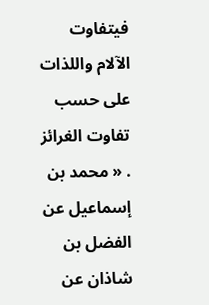فيتفاوت الآلام واللذات على حسب تفاوت الغرائز . « محمد بن إسماعيل عن الفضل بن شاذان عن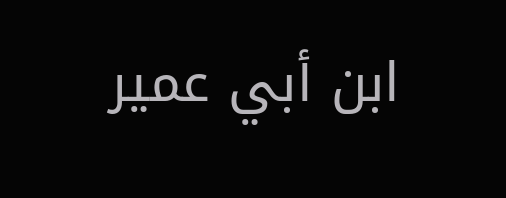ابن أبي عمير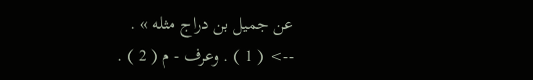عن جميل بن دراج مثله » .
--> ( 1 ) . وعرف - م ( 2 ) .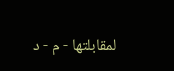لمقابلتها - م - د